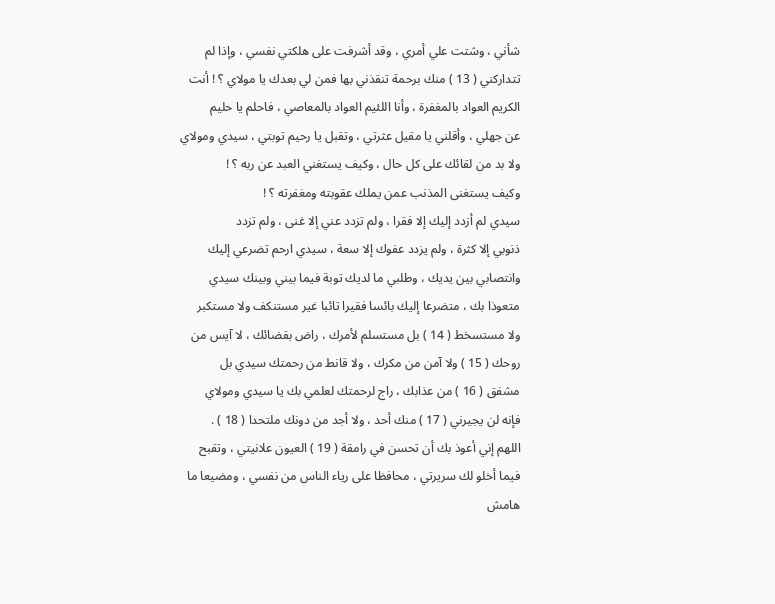شأني ، وشتت علي أمري ، وقد أشرفت على هلكتي نفسي ، وإذا لم
تتداركني ( 13 ) منك برحمة تنقذني بها فمن لي بعدك يا مولاي ؟ ! أنت
الكريم العواد بالمغفرة ، وأنا اللئيم العواد بالمعاصي ، فاحلم يا حليم
عن جهلي ، وأقلني يا مقيل عثرتي ، وتقبل يا رحيم توبتي ، سيدي ومولاي
ولا بد من لقائك على كل حال ، وكيف يستغني العبد عن ربه ؟ !
وكيف يستغنى المذنب عمن يملك عقوبته ومغفرته ؟ !
سيدي لم أزدد إليك إلا فقرا ، ولم تزدد عني إلا غنى ، ولم تزدد
ذنوبي إلا كثرة ، ولم يزدد عفوك إلا سعة ، سيدي ارحم تضرعي إليك
وانتصابي بين يديك ، وطلبي ما لديك توبة فيما بيني وبينك سيدي
متعوذا بك ، متضرعا إليك بائسا فقيرا تائبا غير مستنكف ولا مستكبر
ولا مستسخط ( 14 ) بل مستسلم لأمرك ، راض بقضائك ، لا آيس من
روحك ( 15 ) ولا آمن من مكرك ، ولا قانط من رحمتك سيدي بل
مشفق ( 16 ) من عذابك ، راج لرحمتك لعلمي بك يا سيدي ومولاي
فإنه لن يجيرني ( 17 ) منك أحد ، ولا أجد من دونك ملتحدا ( 18 ) .
اللهم إني أعوذ بك أن تحسن في رامقة ( 19 ) العيون علانيتي ، وتقبح
فيما أخلو لك سريرتي ، محافظا على رياء الناس من نفسي ، ومضيعا ما
هامش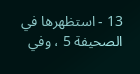13 - استظهرها في الصحيفة 5 ، وفي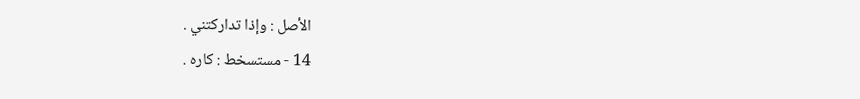الأصل : وإذا تداركتني .
14 - مستسخط : كاره .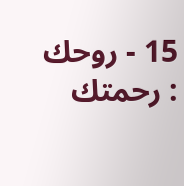15 - روحك : رحمتك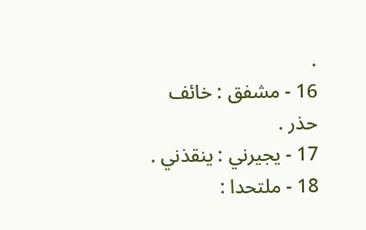.
16 - مشفق : خائف حذر .
17 - يجيرني : ينقذني .
18 - ملتحدا :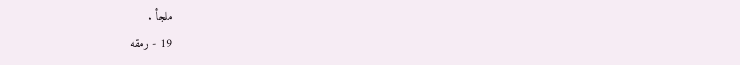ملجأ .
19 - رمقه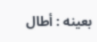بعينه : أطال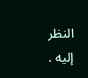النظر إليه .